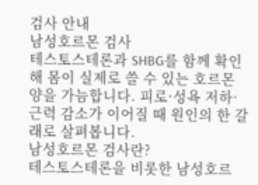검사 안내
남성호르몬 검사
테스토스테론과 SHBG를 함께 확인해 몸이 실제로 쓸 수 있는 호르몬 양을 가늠합니다. 피로·성욕 저하·근력 감소가 이어질 때 원인의 한 갈래로 살펴봅니다.
남성호르몬 검사란?
테스토스테론을 비롯한 남성호르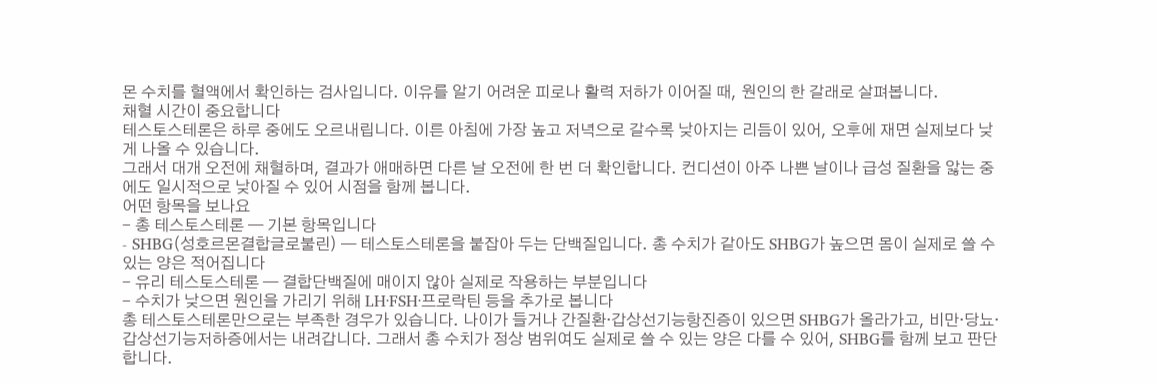몬 수치를 혈액에서 확인하는 검사입니다. 이유를 알기 어려운 피로나 활력 저하가 이어질 때, 원인의 한 갈래로 살펴봅니다.
채혈 시간이 중요합니다
테스토스테론은 하루 중에도 오르내립니다. 이른 아침에 가장 높고 저녁으로 갈수록 낮아지는 리듬이 있어, 오후에 재면 실제보다 낮게 나올 수 있습니다.
그래서 대개 오전에 채혈하며, 결과가 애매하면 다른 날 오전에 한 번 더 확인합니다. 컨디션이 아주 나쁜 날이나 급성 질환을 앓는 중에도 일시적으로 낮아질 수 있어 시점을 함께 봅니다.
어떤 항목을 보나요
- 총 테스토스테론 — 기본 항목입니다
- SHBG(성호르몬결합글로불린) — 테스토스테론을 붙잡아 두는 단백질입니다. 총 수치가 같아도 SHBG가 높으면 몸이 실제로 쓸 수 있는 양은 적어집니다
- 유리 테스토스테론 — 결합단백질에 매이지 않아 실제로 작용하는 부분입니다
- 수치가 낮으면 원인을 가리기 위해 LH·FSH·프로락틴 등을 추가로 봅니다
총 테스토스테론만으로는 부족한 경우가 있습니다. 나이가 들거나 간질환·갑상선기능항진증이 있으면 SHBG가 올라가고, 비만·당뇨·갑상선기능저하증에서는 내려갑니다. 그래서 총 수치가 정상 범위여도 실제로 쓸 수 있는 양은 다를 수 있어, SHBG를 함께 보고 판단합니다.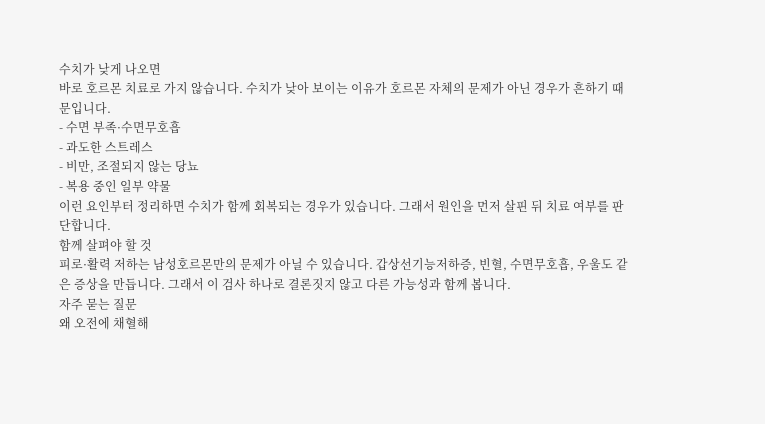수치가 낮게 나오면
바로 호르몬 치료로 가지 않습니다. 수치가 낮아 보이는 이유가 호르몬 자체의 문제가 아닌 경우가 흔하기 때문입니다.
- 수면 부족·수면무호흡
- 과도한 스트레스
- 비만, 조절되지 않는 당뇨
- 복용 중인 일부 약물
이런 요인부터 정리하면 수치가 함께 회복되는 경우가 있습니다. 그래서 원인을 먼저 살핀 뒤 치료 여부를 판단합니다.
함께 살펴야 할 것
피로·활력 저하는 남성호르몬만의 문제가 아닐 수 있습니다. 갑상선기능저하증, 빈혈, 수면무호흡, 우울도 같은 증상을 만듭니다. 그래서 이 검사 하나로 결론짓지 않고 다른 가능성과 함께 봅니다.
자주 묻는 질문
왜 오전에 채혈해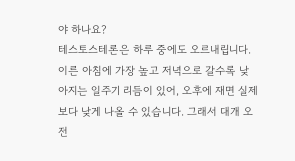야 하나요?
테스토스테론은 하루 중에도 오르내립니다. 이른 아침에 가장 높고 저녁으로 갈수록 낮아지는 일주기 리듬이 있어, 오후에 재면 실제보다 낮게 나올 수 있습니다. 그래서 대개 오전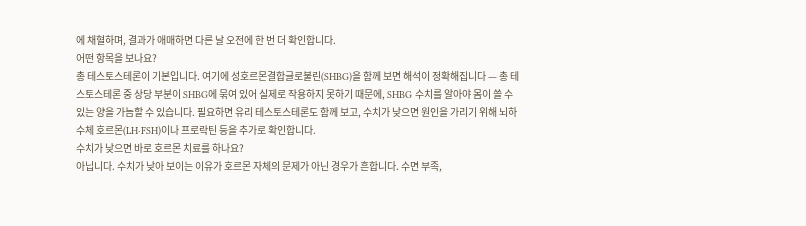에 채혈하며, 결과가 애매하면 다른 날 오전에 한 번 더 확인합니다.
어떤 항목을 보나요?
총 테스토스테론이 기본입니다. 여기에 성호르몬결합글로불린(SHBG)을 함께 보면 해석이 정확해집니다 — 총 테스토스테론 중 상당 부분이 SHBG에 묶여 있어 실제로 작용하지 못하기 때문에, SHBG 수치를 알아야 몸이 쓸 수 있는 양을 가늠할 수 있습니다. 필요하면 유리 테스토스테론도 함께 보고, 수치가 낮으면 원인을 가리기 위해 뇌하수체 호르몬(LH·FSH)이나 프로락틴 등을 추가로 확인합니다.
수치가 낮으면 바로 호르몬 치료를 하나요?
아닙니다. 수치가 낮아 보이는 이유가 호르몬 자체의 문제가 아닌 경우가 흔합니다. 수면 부족,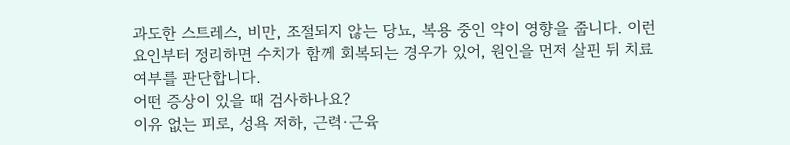과도한 스트레스, 비만, 조절되지 않는 당뇨, 복용 중인 약이 영향을 줍니다. 이런 요인부터 정리하면 수치가 함께 회복되는 경우가 있어, 원인을 먼저 살핀 뒤 치료 여부를 판단합니다.
어떤 증상이 있을 때 검사하나요?
이유 없는 피로, 성욕 저하, 근력·근육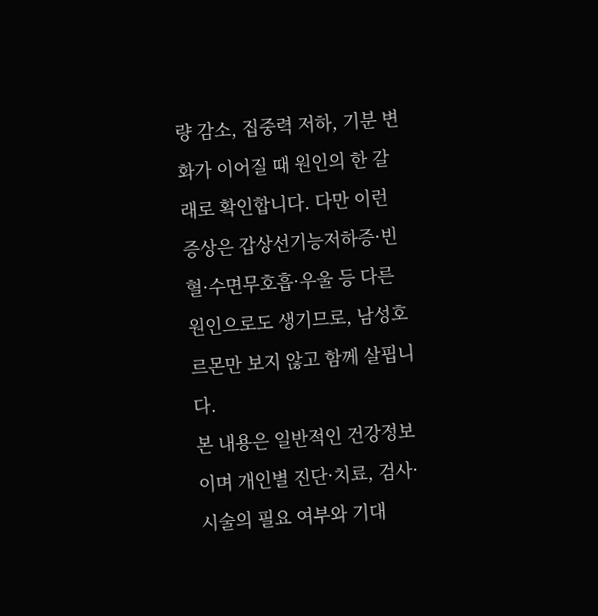량 감소, 집중력 저하, 기분 변화가 이어질 때 원인의 한 갈래로 확인합니다. 다만 이런 증상은 갑상선기능저하증·빈혈·수면무호흡·우울 등 다른 원인으로도 생기므로, 남성호르몬만 보지 않고 함께 살핍니다.
본 내용은 일반적인 건강정보이며 개인별 진단·치료, 검사·시술의 필요 여부와 기대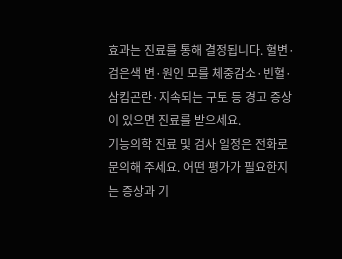효과는 진료를 통해 결정됩니다. 혈변·검은색 변·원인 모를 체중감소·빈혈·삼킴곤란·지속되는 구토 등 경고 증상이 있으면 진료를 받으세요.
기능의학 진료 및 검사 일정은 전화로 문의해 주세요. 어떤 평가가 필요한지는 증상과 기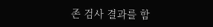존 검사 결과를 함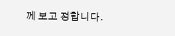께 보고 정합니다.